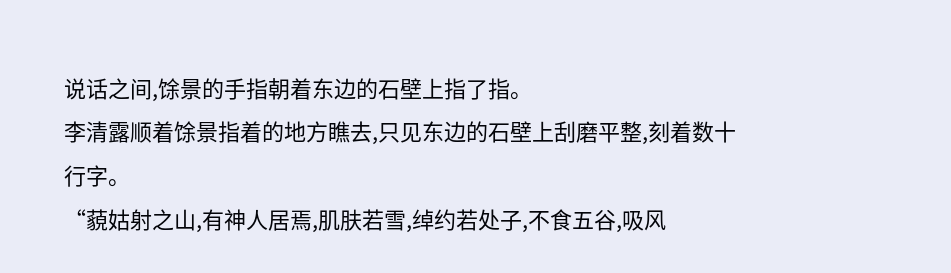说话之间,馀景的手指朝着东边的石壁上指了指。
李清露顺着馀景指着的地方瞧去,只见东边的石壁上刮磨平整,刻着数十行字。
“藐姑射之山,有神人居焉,肌肤若雪,绰约若处子,不食五谷,吸风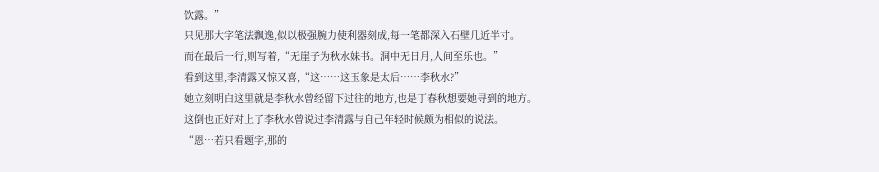饮露。”
只见那大字笔法飘逸,似以极强腕力使利器刻成,每一笔都深入石壁几近半寸。
而在最后一行,则写着,“无崖子为秋水妹书。洞中无日月,人间至乐也。”
看到这里,李清露又惊又喜,“这……这玉象是太后……李秋水?”
她立刻明白这里就是李秋水曾经留下过往的地方,也是丁春秋想要她寻到的地方。
这倒也正好对上了李秋水曾说过李清露与自己年轻时候颇为相似的说法。
“恩…若只看题字,那的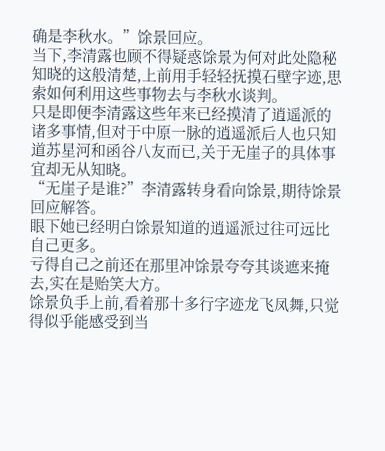确是李秋水。”馀景回应。
当下,李清露也顾不得疑惑馀景为何对此处隐秘知晓的这般清楚,上前用手轻轻抚摸石壁字迹,思索如何利用这些事物去与李秋水谈判。
只是即便李清露这些年来已经摸清了逍遥派的诸多事情,但对于中原一脉的逍遥派后人也只知道苏星河和函谷八友而已,关于无崖子的具体事宜却无从知晓。
“无崖子是谁?”李清露转身看向馀景,期待馀景回应解答。
眼下她已经明白馀景知道的逍遥派过往可远比自己更多。
亏得自己之前还在那里冲馀景夸夸其谈遮来掩去,实在是贻笑大方。
馀景负手上前,看着那十多行字迹龙飞凤舞,只觉得似乎能感受到当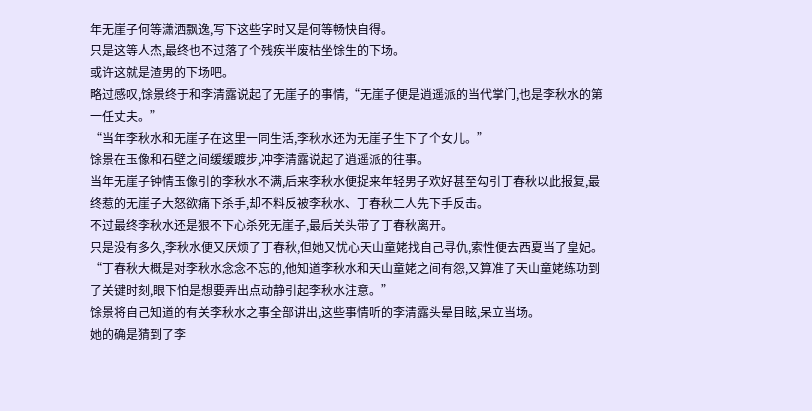年无崖子何等潇洒飘逸,写下这些字时又是何等畅快自得。
只是这等人杰,最终也不过落了个残疾半废枯坐馀生的下场。
或许这就是渣男的下场吧。
略过感叹,馀景终于和李清露说起了无崖子的事情,“无崖子便是逍遥派的当代掌门,也是李秋水的第一任丈夫。”
“当年李秋水和无崖子在这里一同生活,李秋水还为无崖子生下了个女儿。”
馀景在玉像和石壁之间缓缓踱步,冲李清露说起了逍遥派的往事。
当年无崖子钟情玉像引的李秋水不满,后来李秋水便捉来年轻男子欢好甚至勾引丁春秋以此报复,最终惹的无崖子大怒欲痛下杀手,却不料反被李秋水、丁春秋二人先下手反击。
不过最终李秋水还是狠不下心杀死无崖子,最后关头带了丁春秋离开。
只是没有多久,李秋水便又厌烦了丁春秋,但她又忧心天山童姥找自己寻仇,索性便去西夏当了皇妃。
“丁春秋大概是对李秋水念念不忘的,他知道李秋水和天山童姥之间有怨,又算准了天山童姥练功到了关键时刻,眼下怕是想要弄出点动静引起李秋水注意。”
馀景将自己知道的有关李秋水之事全部讲出,这些事情听的李清露头晕目眩,呆立当场。
她的确是猜到了李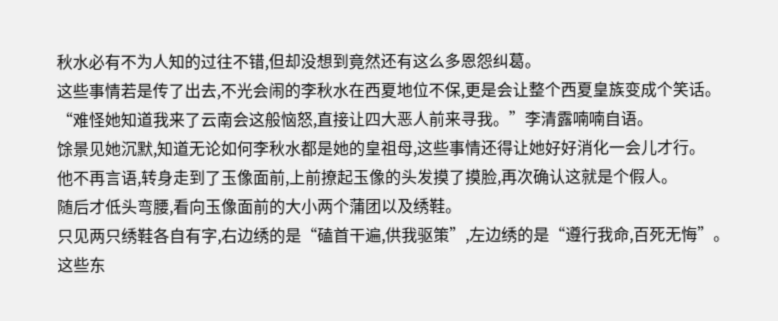秋水必有不为人知的过往不错,但却没想到竟然还有这么多恩怨纠葛。
这些事情若是传了出去,不光会闹的李秋水在西夏地位不保,更是会让整个西夏皇族变成个笑话。
“难怪她知道我来了云南会这般恼怒,直接让四大恶人前来寻我。”李清露喃喃自语。
馀景见她沉默,知道无论如何李秋水都是她的皇祖母,这些事情还得让她好好消化一会儿才行。
他不再言语,转身走到了玉像面前,上前撩起玉像的头发摸了摸脸,再次确认这就是个假人。
随后才低头弯腰,看向玉像面前的大小两个蒲团以及绣鞋。
只见两只绣鞋各自有字,右边绣的是“磕首干遍,供我驱策”,左边绣的是“遵行我命,百死无悔”。
这些东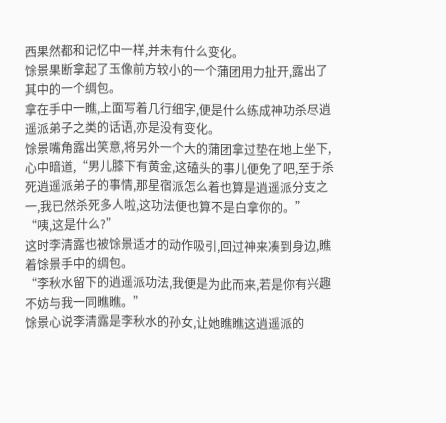西果然都和记忆中一样,并未有什么变化。
馀景果断拿起了玉像前方较小的一个蒲团用力扯开,露出了其中的一个绸包。
拿在手中一瞧,上面写着几行细字,便是什么练成神功杀尽逍遥派弟子之类的话语,亦是没有变化。
馀景嘴角露出笑意,将另外一个大的蒲团拿过垫在地上坐下,心中暗道,“男儿膝下有黄金,这磕头的事儿便免了吧,至于杀死逍遥派弟子的事情,那星宿派怎么着也算是逍遥派分支之一,我已然杀死多人啦,这功法便也算不是白拿你的。”
“咦,这是什么?”
这时李清露也被馀景适才的动作吸引,回过神来凑到身边,瞧着馀景手中的绸包。
“李秋水留下的逍遥派功法,我便是为此而来,若是你有兴趣不妨与我一同瞧瞧。”
馀景心说李清露是李秋水的孙女,让她瞧瞧这逍遥派的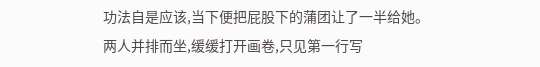功法自是应该,当下便把屁股下的蒲团让了一半给她。
两人并排而坐,缓缓打开画卷,只见第一行写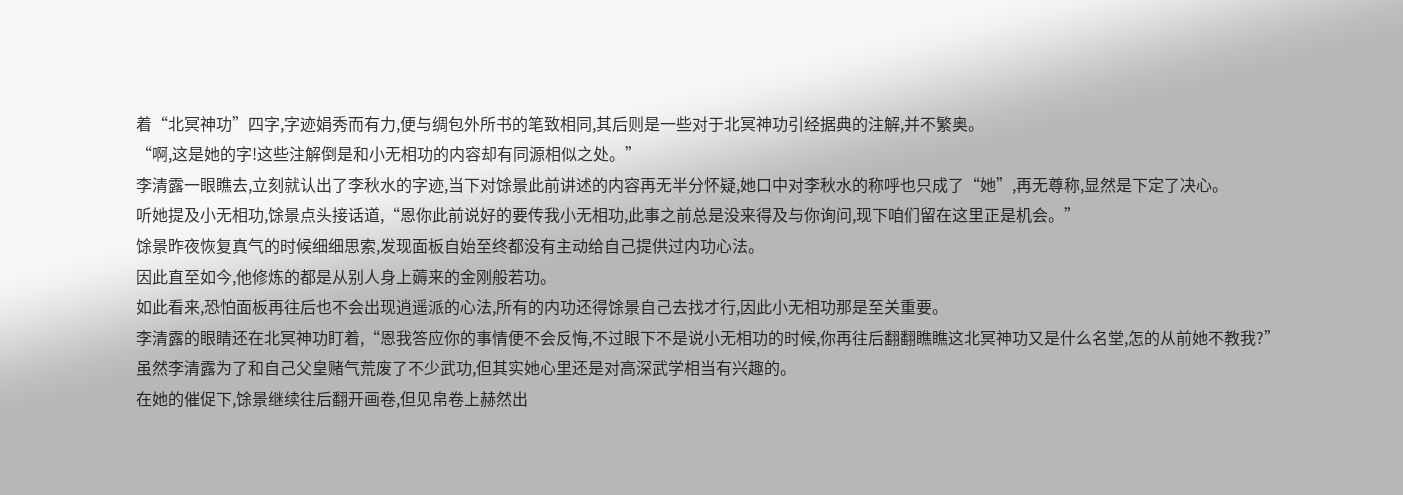着“北冥神功”四字,字迹娟秀而有力,便与绸包外所书的笔致相同,其后则是一些对于北冥神功引经据典的注解,并不繁奥。
“啊,这是她的字!这些注解倒是和小无相功的内容却有同源相似之处。”
李清露一眼瞧去,立刻就认出了李秋水的字迹,当下对馀景此前讲述的内容再无半分怀疑,她口中对李秋水的称呼也只成了“她”,再无尊称,显然是下定了决心。
听她提及小无相功,馀景点头接话道,“恩你此前说好的要传我小无相功,此事之前总是没来得及与你询问,现下咱们留在这里正是机会。”
馀景昨夜恢复真气的时候细细思索,发现面板自始至终都没有主动给自己提供过内功心法。
因此直至如今,他修炼的都是从别人身上薅来的金刚般若功。
如此看来,恐怕面板再往后也不会出现逍遥派的心法,所有的内功还得馀景自己去找才行,因此小无相功那是至关重要。
李清露的眼睛还在北冥神功盯着,“恩我答应你的事情便不会反悔,不过眼下不是说小无相功的时候,你再往后翻翻瞧瞧这北冥神功又是什么名堂,怎的从前她不教我?”
虽然李清露为了和自己父皇赌气荒废了不少武功,但其实她心里还是对高深武学相当有兴趣的。
在她的催促下,馀景继续往后翻开画卷,但见帛卷上赫然出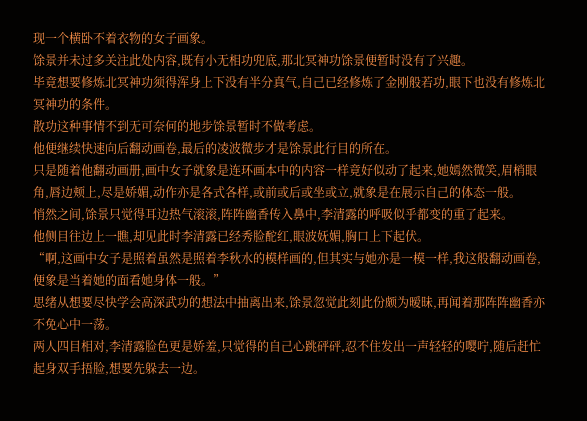现一个横卧不着衣物的女子画象。
馀景并未过多关注此处内容,既有小无相功兜底,那北冥神功馀景便暂时没有了兴趣。
毕竟想要修炼北冥神功须得浑身上下没有半分真气,自己已经修炼了金刚般若功,眼下也没有修炼北冥神功的条件。
散功这种事情不到无可奈何的地步馀景暂时不做考虑。
他便继续快速向后翻动画卷,最后的凌波微步才是馀景此行目的所在。
只是随着他翻动画册,画中女子就象是连环画本中的内容一样竟好似动了起来,她嫣然微笑,眉梢眼角,唇边颊上,尽是娇媚,动作亦是各式各样,或前或后或坐或立,就象是在展示自己的体态一般。
悄然之间,馀景只觉得耳边热气滚滚,阵阵幽香传入鼻中,李清露的呼吸似乎都变的重了起来。
他侧目往边上一瞧,却见此时李清露已经秀脸酡红,眼波妩媚,胸口上下起伏。
“啊,这画中女子是照着虽然是照着李秋水的模样画的,但其实与她亦是一模一样,我这般翻动画卷,便象是当着她的面看她身体一般。”
思绪从想要尽快学会高深武功的想法中抽离出来,馀景忽觉此刻此份颇为暧昧,再闻着那阵阵幽香亦不免心中一荡。
两人四目相对,李清露脸色更是娇羞,只觉得的自己心跳砰砰,忍不住发出一声轻轻的嘤咛,随后赶忙起身双手捂脸,想要先躲去一边。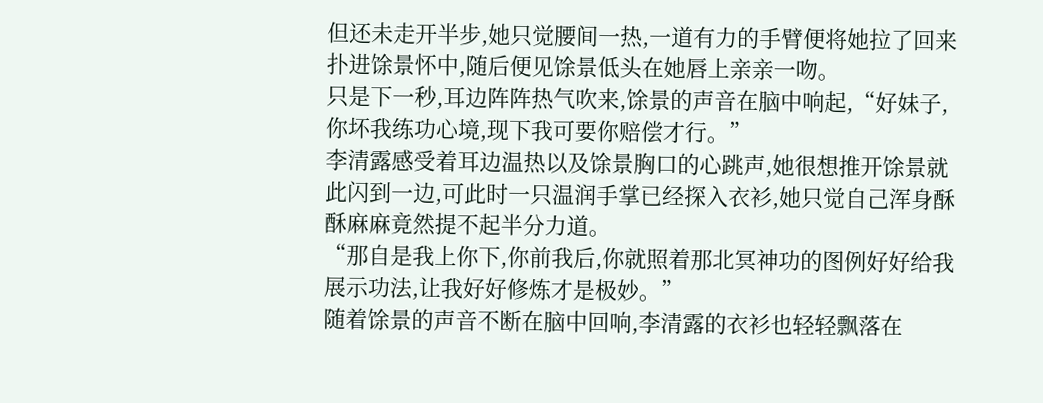但还未走开半步,她只觉腰间一热,一道有力的手臂便将她拉了回来扑进馀景怀中,随后便见馀景低头在她唇上亲亲一吻。
只是下一秒,耳边阵阵热气吹来,馀景的声音在脑中响起,“好妹子,你坏我练功心境,现下我可要你赔偿才行。”
李清露感受着耳边温热以及馀景胸口的心跳声,她很想推开馀景就此闪到一边,可此时一只温润手掌已经探入衣衫,她只觉自己浑身酥酥麻麻竟然提不起半分力道。
“那自是我上你下,你前我后,你就照着那北冥神功的图例好好给我展示功法,让我好好修炼才是极妙。”
随着馀景的声音不断在脑中回响,李清露的衣衫也轻轻飘落在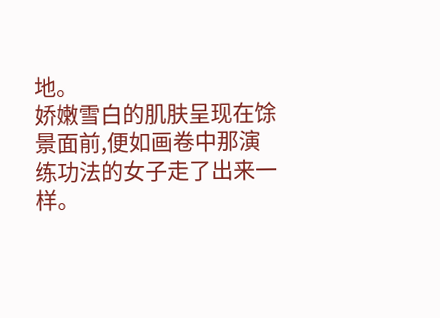地。
娇嫩雪白的肌肤呈现在馀景面前,便如画卷中那演练功法的女子走了出来一样。